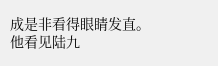成是非看得眼睛发直。
他看见陆九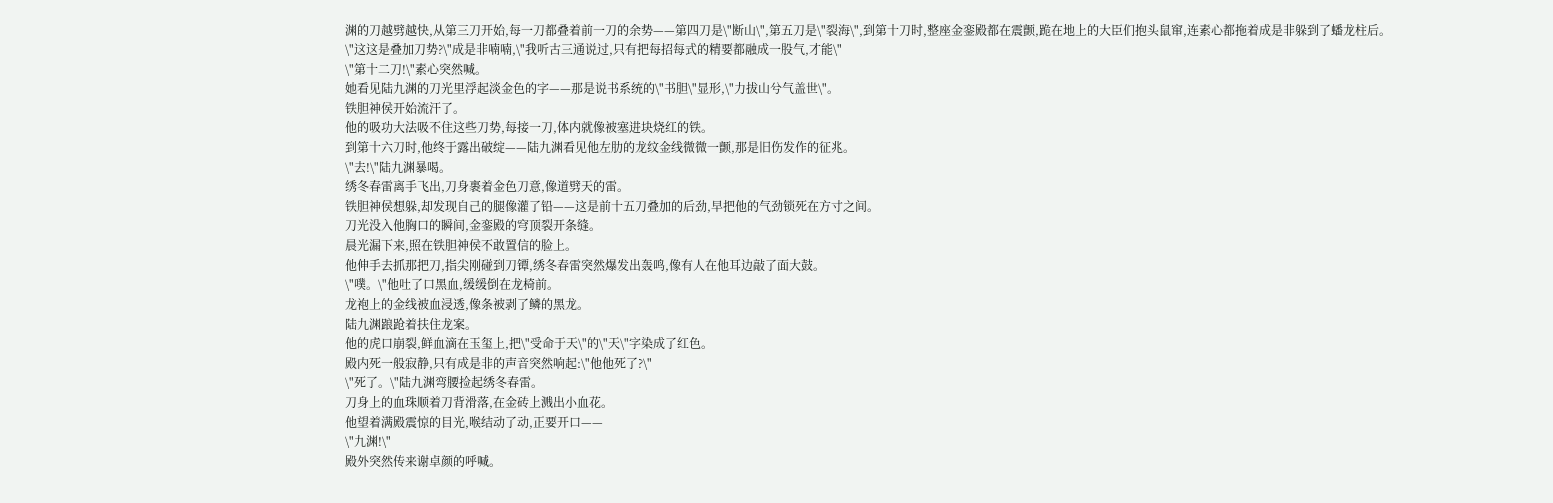渊的刀越劈越快,从第三刀开始,每一刀都叠着前一刀的余势——第四刀是\"断山\",第五刀是\"裂海\",到第十刀时,整座金銮殿都在震颤,跪在地上的大臣们抱头鼠窜,连素心都拖着成是非躲到了蟠龙柱后。
\"这这是叠加刀势?\"成是非喃喃,\"我听古三通说过,只有把每招每式的精要都融成一股气,才能\"
\"第十二刀!\"素心突然喊。
她看见陆九渊的刀光里浮起淡金色的字——那是说书系统的\"书胆\"显形,\"力拔山兮气盖世\"。
铁胆神侯开始流汗了。
他的吸功大法吸不住这些刀势,每接一刀,体内就像被塞进块烧红的铁。
到第十六刀时,他终于露出破绽——陆九渊看见他左肋的龙纹金线微微一颤,那是旧伤发作的征兆。
\"去!\"陆九渊暴喝。
绣冬春雷离手飞出,刀身裹着金色刀意,像道劈天的雷。
铁胆神侯想躲,却发现自己的腿像灌了铅——这是前十五刀叠加的后劲,早把他的气劲锁死在方寸之间。
刀光没入他胸口的瞬间,金銮殿的穹顶裂开条缝。
晨光漏下来,照在铁胆神侯不敢置信的脸上。
他伸手去抓那把刀,指尖刚碰到刀镡,绣冬春雷突然爆发出轰鸣,像有人在他耳边敲了面大鼓。
\"噗。\"他吐了口黑血,缓缓倒在龙椅前。
龙袍上的金线被血浸透,像条被剥了鳞的黑龙。
陆九渊踉跄着扶住龙案。
他的虎口崩裂,鲜血滴在玉玺上,把\"受命于天\"的\"天\"字染成了红色。
殿内死一般寂静,只有成是非的声音突然响起:\"他他死了?\"
\"死了。\"陆九渊弯腰捡起绣冬春雷。
刀身上的血珠顺着刀背滑落,在金砖上溅出小血花。
他望着满殿震惊的目光,喉结动了动,正要开口——
\"九渊!\"
殿外突然传来谢卓颜的呼喊。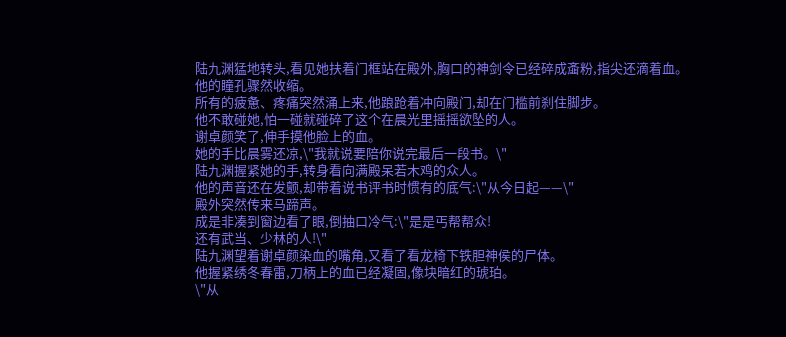陆九渊猛地转头,看见她扶着门框站在殿外,胸口的神剑令已经碎成齑粉,指尖还滴着血。
他的瞳孔骤然收缩。
所有的疲惫、疼痛突然涌上来,他踉跄着冲向殿门,却在门槛前刹住脚步。
他不敢碰她,怕一碰就碰碎了这个在晨光里摇摇欲坠的人。
谢卓颜笑了,伸手摸他脸上的血。
她的手比晨雾还凉,\"我就说要陪你说完最后一段书。\"
陆九渊握紧她的手,转身看向满殿呆若木鸡的众人。
他的声音还在发颤,却带着说书评书时惯有的底气:\"从今日起——\"
殿外突然传来马蹄声。
成是非凑到窗边看了眼,倒抽口冷气:\"是是丐帮帮众!
还有武当、少林的人!\"
陆九渊望着谢卓颜染血的嘴角,又看了看龙椅下铁胆神侯的尸体。
他握紧绣冬春雷,刀柄上的血已经凝固,像块暗红的琥珀。
\"从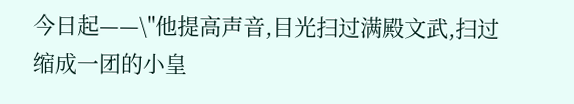今日起——\"他提高声音,目光扫过满殿文武,扫过缩成一团的小皇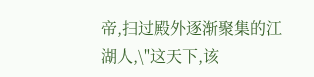帝,扫过殿外逐渐聚集的江湖人,\"这天下,该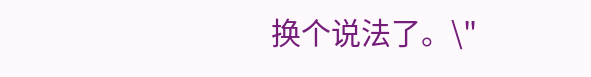换个说法了。\"